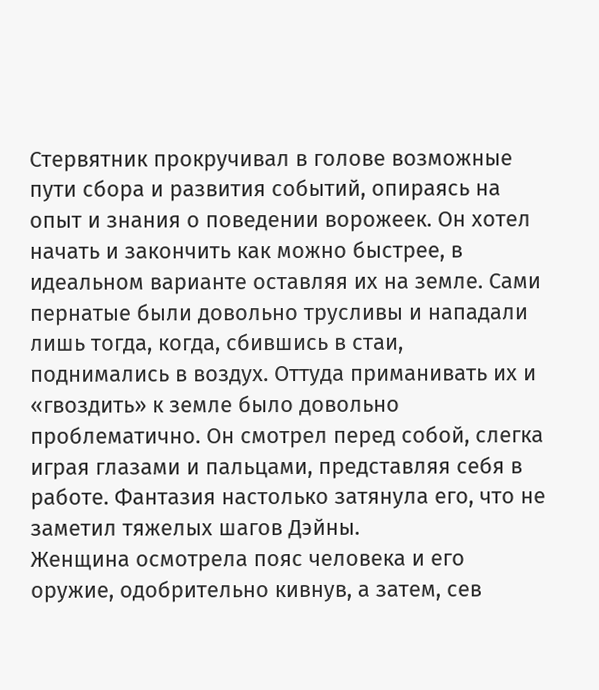Стервятник прокручивал в голове возможные пути сбора и развития событий, опираясь на опыт и знания о поведении ворожеек. Он хотел начать и закончить как можно быстрее, в идеальном варианте оставляя их на земле. Сами пернатые были довольно трусливы и нападали лишь тогда, когда, сбившись в стаи, поднимались в воздух. Оттуда приманивать их и «гвоздить» к земле было довольно проблематично. Он смотрел перед собой, слегка играя глазами и пальцами, представляя себя в работе. Фантазия настолько затянула его, что не заметил тяжелых шагов Дэйны.
Женщина осмотрела пояс человека и его оружие, одобрительно кивнув, а затем, сев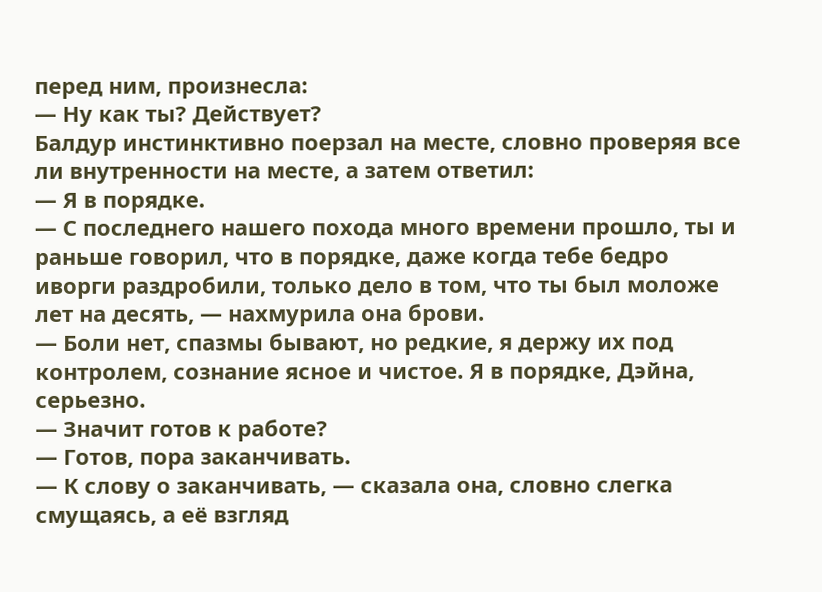перед ним, произнесла:
— Ну как ты? Действует?
Балдур инстинктивно поерзал на месте, словно проверяя все ли внутренности на месте, а затем ответил:
— Я в порядке.
— С последнего нашего похода много времени прошло, ты и раньше говорил, что в порядке, даже когда тебе бедро иворги раздробили, только дело в том, что ты был моложе лет на десять, — нахмурила она брови.
— Боли нет, спазмы бывают, но редкие, я держу их под контролем, сознание ясное и чистое. Я в порядке, Дэйна, серьезно.
— Значит готов к работе?
— Готов, пора заканчивать.
— К слову о заканчивать, — сказала она, словно слегка смущаясь, а её взгляд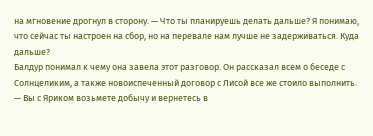на мгновение дрогнул в сторону. — Что ты планируешь делать дальше? Я понимаю, что сейчас ты настроен на сбор, но на перевале нам лучше не задерживаться. Куда дальше?
Балдур понимал к чему она завела этот разговор. Он рассказал всем о беседе с Солнцеликим, а также новоиспеченный договор с Лисой все же стоило выполнить.
— Вы с Яриком возьмете добычу и вернетесь в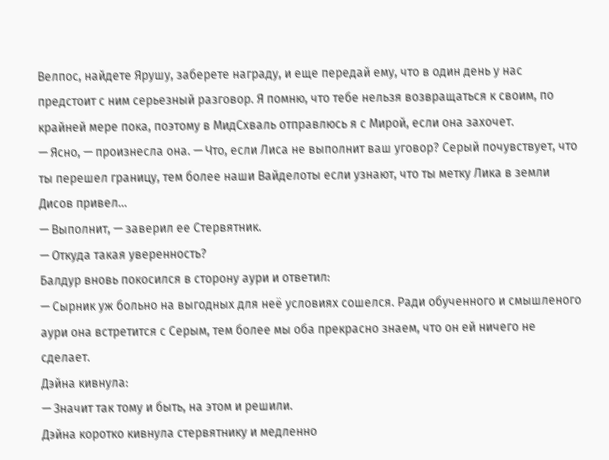Велпос, найдете Ярушу, заберете награду, и еще передай ему, что в один день у нас предстоит с ним серьезный разговор. Я помню, что тебе нельзя возвращаться к своим, по крайней мере пока, поэтому в МидСхваль отправлюсь я с Мирой, если она захочет.
— Ясно, — произнесла она. — Что, если Лиса не выполнит ваш уговор? Серый почувствует, что ты перешел границу, тем более наши Вайделоты если узнают, что ты метку Лика в земли Дисов привел…
— Выполнит, — заверил ее Стервятник.
— Откуда такая уверенность?
Балдур вновь покосился в сторону аури и ответил:
— Сырник уж больно на выгодных для неё условиях сошелся. Ради обученного и смышленого аури она встретится с Серым, тем более мы оба прекрасно знаем, что он ей ничего не сделает.
Дэйна кивнула:
— Значит так тому и быть, на этом и решили.
Дэйна коротко кивнула стервятнику и медленно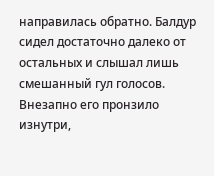направилась обратно. Балдур сидел достаточно далеко от остальных и слышал лишь смешанный гул голосов. Внезапно его пронзило изнутри,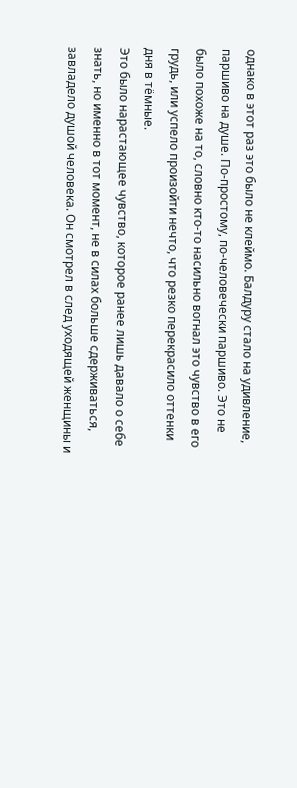однако в этот раз это было не клеймо. Балдуру стало на удивление, паршиво на душе. По-простому, по-человечески паршиво. Это не было похоже на то, словно кто-то насильно вогнал это чувство в его грудь, или успело произойти нечто, что резко перекрасило оттенки дня в тёмные.
Это было нарастающее чувство, которое ранее лишь давало о себе знать, но именно в тот момент, не в силах больше сдерживаться, завладело душой человека. Он смотрел в след уходящей женщины и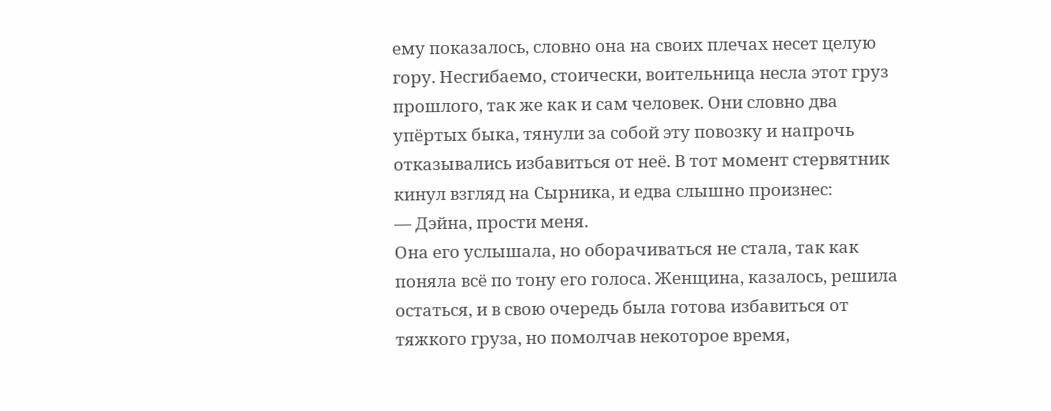ему показалось, словно она на своих плечах несет целую гору. Несгибаемо, стоически, воительница несла этот груз прошлого, так же как и сам человек. Они словно два упёртых быка, тянули за собой эту повозку и напрочь отказывались избавиться от неё. В тот момент стервятник кинул взгляд на Сырника, и едва слышно произнес:
— Дэйна, прости меня.
Она его услышала, но оборачиваться не стала, так как поняла всё по тону его голоса. Женщина, казалось, решила остаться, и в свою очередь была готова избавиться от тяжкого груза, но помолчав некоторое время,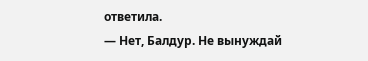ответила.
— Нет, Балдур. Не вынуждай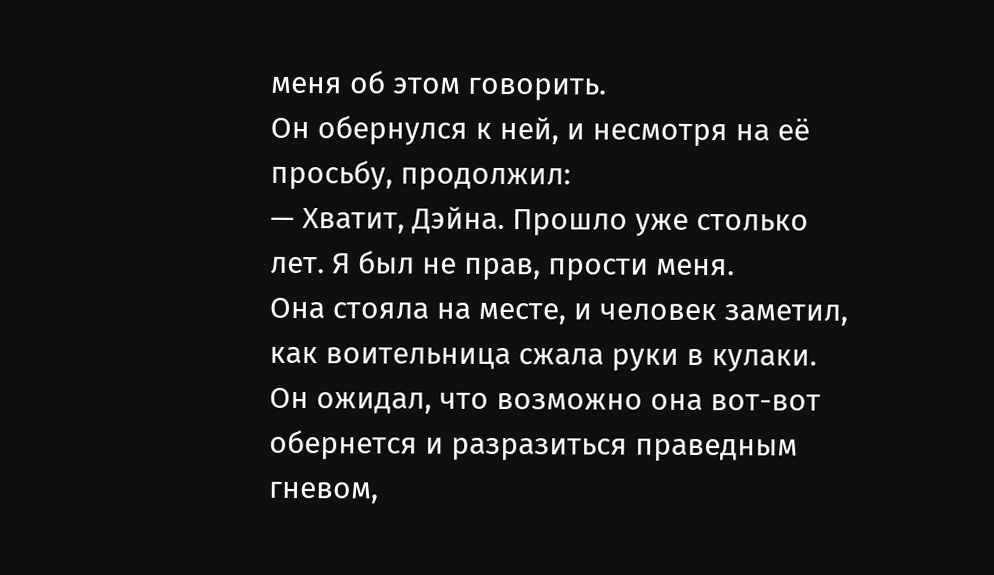меня об этом говорить.
Он обернулся к ней, и несмотря на её просьбу, продолжил:
— Хватит, Дэйна. Прошло уже столько лет. Я был не прав, прости меня.
Она стояла на месте, и человек заметил, как воительница сжала руки в кулаки. Он ожидал, что возможно она вот-вот обернется и разразиться праведным гневом,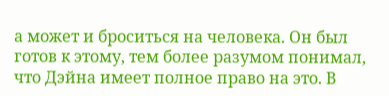а может и броситься на человека. Он был готов к этому, тем более разумом понимал, что Дэйна имеет полное право на это. В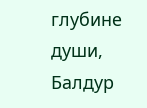глубине души, Балдур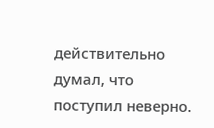действительно думал, что поступил неверно.